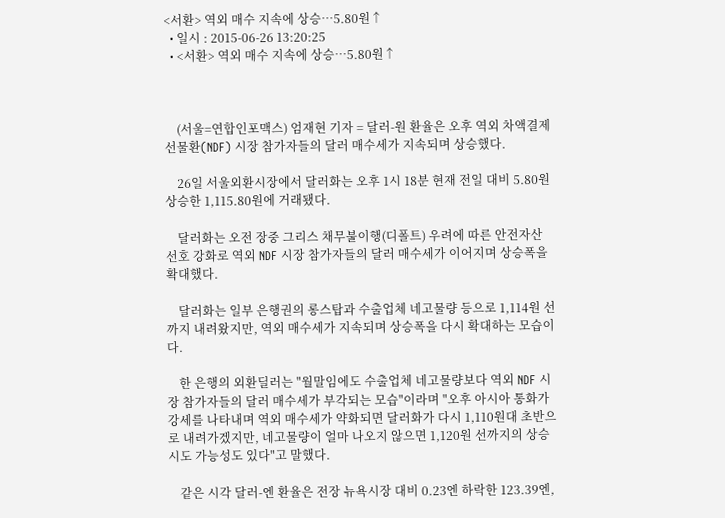<서환> 역외 매수 지속에 상승…5.80원↑
  • 일시 : 2015-06-26 13:20:25
  • <서환> 역외 매수 지속에 상승…5.80원↑



    (서울=연합인포맥스) 엄재현 기자 = 달러-원 환율은 오후 역외 차액결제선물환(NDF) 시장 참가자들의 달러 매수세가 지속되며 상승했다.

    26일 서울외환시장에서 달러화는 오후 1시 18분 현재 전일 대비 5.80원 상승한 1,115.80원에 거래됐다.

    달러화는 오전 장중 그리스 채무불이행(디폴트) 우려에 따른 안전자산 선호 강화로 역외 NDF 시장 참가자들의 달러 매수세가 이어지며 상승폭을 확대했다.

    달러화는 일부 은행권의 롱스탑과 수출업체 네고물량 등으로 1,114원 선까지 내려왔지만, 역외 매수세가 지속되며 상승폭을 다시 확대하는 모습이다.

    한 은행의 외환딜러는 "월말임에도 수출업체 네고물량보다 역외 NDF 시장 참가자들의 달러 매수세가 부각되는 모습"이라며 "오후 아시아 통화가 강세를 나타내며 역외 매수세가 약화되면 달러화가 다시 1,110원대 초반으로 내려가겠지만, 네고물량이 얼마 나오지 않으면 1,120원 선까지의 상승 시도 가능성도 있다"고 말했다.

    같은 시각 달러-엔 환율은 전장 뉴욕시장 대비 0.23엔 하락한 123.39엔,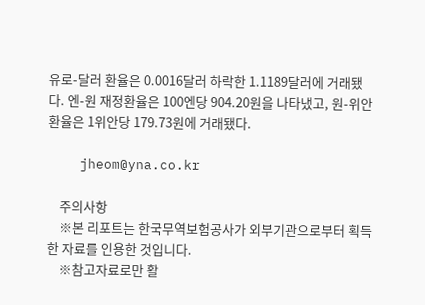유로-달러 환율은 0.0016달러 하락한 1.1189달러에 거래됐다. 엔-원 재정환율은 100엔당 904.20원을 나타냈고, 원-위안 환율은 1위안당 179.73원에 거래됐다.

    jheom@yna.co.kr

    주의사항
    ※본 리포트는 한국무역보험공사가 외부기관으로부터 획득한 자료를 인용한 것입니다.
    ※참고자료로만 활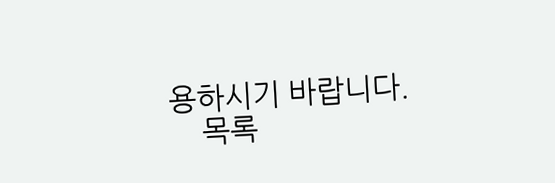용하시기 바랍니다.
    목록